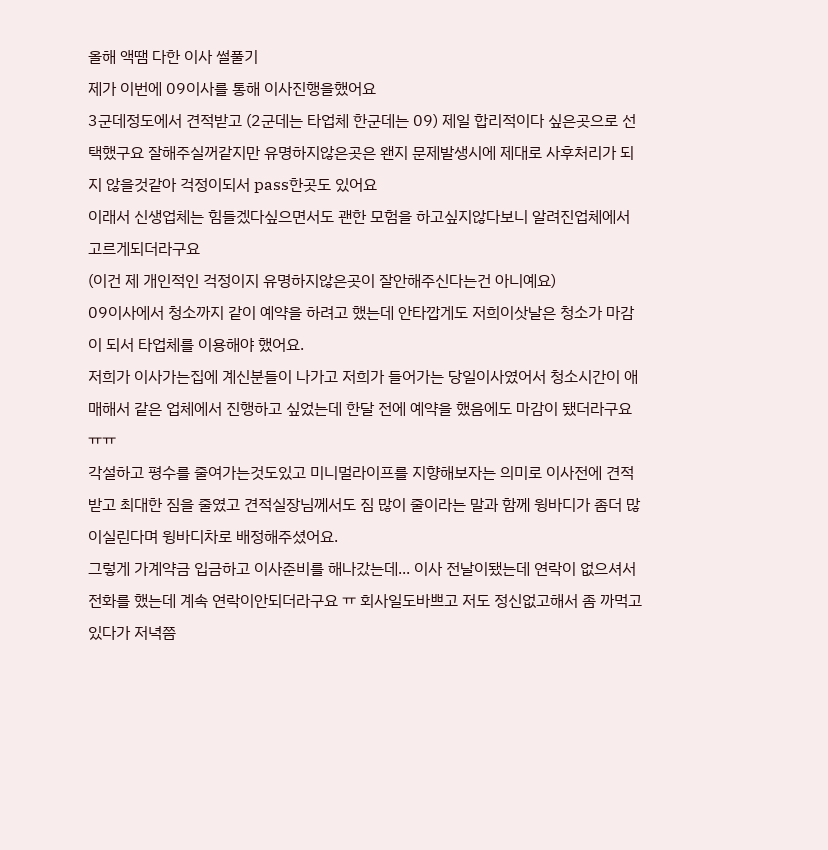올해 액땜 다한 이사 썰풀기
제가 이번에 09이사를 통해 이사진행을했어요
3군데정도에서 견적받고 (2군데는 타업체 한군데는 09) 제일 합리적이다 싶은곳으로 선택했구요 잘해주실꺼같지만 유명하지않은곳은 왠지 문제발생시에 제대로 사후처리가 되지 않을것같아 걱정이되서 pass한곳도 있어요
이래서 신생업체는 힘들겠다싶으면서도 괜한 모험을 하고싶지않다보니 알려진업체에서 고르게되더라구요
(이건 제 개인적인 걱정이지 유명하지않은곳이 잘안해주신다는건 아니예요)
09이사에서 청소까지 같이 예약을 하려고 했는데 안타깝게도 저희이삿날은 청소가 마감이 되서 타업체를 이용해야 했어요.
저희가 이사가는집에 계신분들이 나가고 저희가 들어가는 당일이사였어서 청소시간이 애매해서 같은 업체에서 진행하고 싶었는데 한달 전에 예약을 했음에도 마감이 됐더라구요 ㅠㅠ
각설하고 평수를 줄여가는것도있고 미니멀라이프를 지향해보자는 의미로 이사전에 견적받고 최대한 짐을 줄였고 견적실장님께서도 짐 많이 줄이라는 말과 함께 윙바디가 좀더 많이실린다며 윙바디차로 배정해주셨어요.
그렇게 가계약금 입금하고 이사준비를 해나갔는데... 이사 전날이됐는데 연락이 없으셔서 전화를 했는데 계속 연락이안되더라구요 ㅠ 회사일도바쁘고 저도 정신없고해서 좀 까먹고있다가 저녁쯤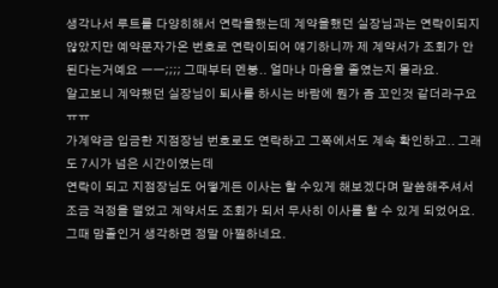생각나서 루트를 다양히해서 연락을했는데 계약을했던 실장님과는 연락이되지않았지만 예약문자가온 번호로 연락이되어 얘기하니까 제 계약서가 조회가 안된다는거예요 ㅡㅡ;;;; 그때부터 멘붕.. 얼마나 마음을 졸였는지 몰라요.
알고보니 계약했던 실장님이 퇴사를 하시는 바람에 뭔가 좀 꼬인것 같더라구요 ㅠㅠ
가계약금 입금한 지점장님 번호로도 연락하고 그쪽에서도 계속 확인하고.. 그래도 7시가 넘은 시간이였는데
연락이 되고 지점장님도 어떻게든 이사는 할 수있게 해보겠다며 말씀해주셔서 조금 걱정을 덜었고 계약서도 조회가 되서 무사히 이사를 할 수 있게 되었어요. 그때 맘졸인거 생각하면 정말 아찔하네요.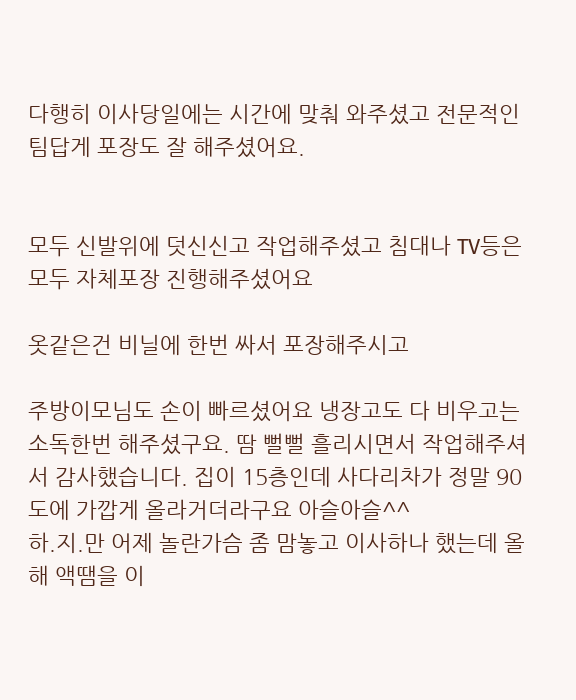다행히 이사당일에는 시간에 맞춰 와주셨고 전문적인 팀답게 포장도 잘 해주셨어요.


모두 신발위에 덧신신고 작업해주셨고 침대나 TV등은 모두 자체포장 진행해주셨어요

옷같은건 비닐에 한번 싸서 포장해주시고

주방이모님도 손이 빠르셨어요 냉장고도 다 비우고는 소독한번 해주셨구요. 땀 뻘뻘 흘리시면서 작업해주셔서 감사했습니다. 집이 15층인데 사다리차가 정말 90도에 가깝게 올라거더라구요 아슬아슬^^
하.지.만 어제 놀란가슴 좀 맘놓고 이사하나 했는데 올해 액땜을 이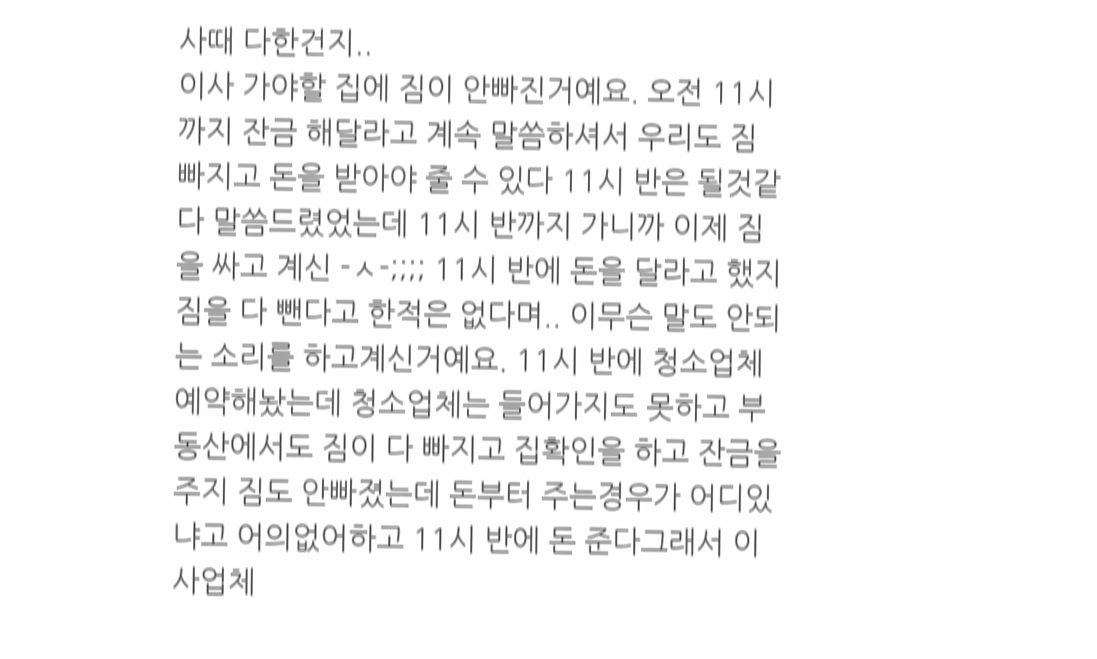사때 다한건지..
이사 가야할 집에 짐이 안빠진거예요. 오전 11시까지 잔금 해달라고 계속 말씀하셔서 우리도 짐 빠지고 돈을 받아야 줄 수 있다 11시 반은 될것같다 말씀드렸었는데 11시 반까지 가니까 이제 짐을 싸고 계신 -ㅅ-;;;; 11시 반에 돈을 달라고 했지 짐을 다 뺀다고 한적은 없다며.. 이무슨 말도 안되는 소리를 하고계신거예요. 11시 반에 청소업체 예약해놨는데 청소업체는 들어가지도 못하고 부동산에서도 짐이 다 빠지고 집확인을 하고 잔금을 주지 짐도 안빠졌는데 돈부터 주는경우가 어디있냐고 어의없어하고 11시 반에 돈 준다그래서 이사업체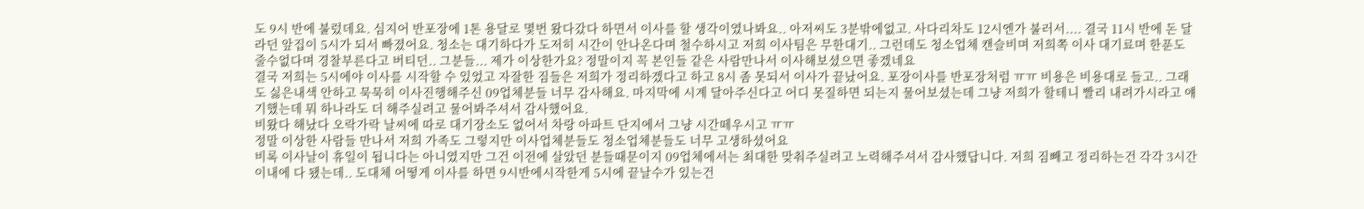도 9시 반에 불렀데요. 심지어 반포장에 1톤 용달로 몇번 왔다갔다 하면서 이사를 할 생각이였나봐요.. 아저씨도 3분밖에없고. 사다리차도 12시엔가 불러서.... 결국 11시 반에 돈 달라던 앞집이 5시가 되서 빠졌어요. 청소는 대기하다가 도저히 시간이 안나온다며 철수하시고 저희 이사팀은 무한대기.. 그런데도 청소업체 캔슬비며 저희쪽 이사 대기료며 한푼도 줄수없다며 경찰부른다고 버티던.. 그분들... 제가 이상한가요? 정말이지 꼭 본인들 같은 사람만나서 이사해보셨으면 좋겠네요
결국 저희는 5시에야 이사를 시작할 수 있었고 자잘한 짐들은 저희가 정리하겠다고 하고 8시 좀 못되서 이사가 끝났어요. 포장이사를 반포장처럼 ㅠㅠ 비용은 비용대로 들고.. 그래도 싫은내색 안하고 묵묵히 이사진행해주신 09업체분들 너무 감사해요. 마지막에 시계 달아주신다고 어디 못질하면 되는지 물어보셨는데 그냥 저희가 할테니 빨리 내려가시라고 얘기했는데 뭐 하나라도 더 해주실려고 물어봐주셔서 감사했어요.
비왔다 해났다 오락가락 날씨에 따로 대기장소도 없어서 차랑 아파트 단지에서 그냥 시간떼우시고 ㅠㅠ
정말 이상한 사람들 만나서 저희 가족도 그렇지만 이사업체분들도 청소업체분들도 너무 고생하셨어요
비록 이사날이 휴일이 됩니다는 아니였지만 그건 이전에 살았던 분들때문이지 09업체에서는 최대한 맞춰주실려고 노력해주셔서 감사했답니다. 저희 짐빼고 정리하는건 각각 3시간 이내에 다 됐는데.. 도대체 어떻게 이사를 하면 9시반에시작한게 5시에 끝날수가 있는건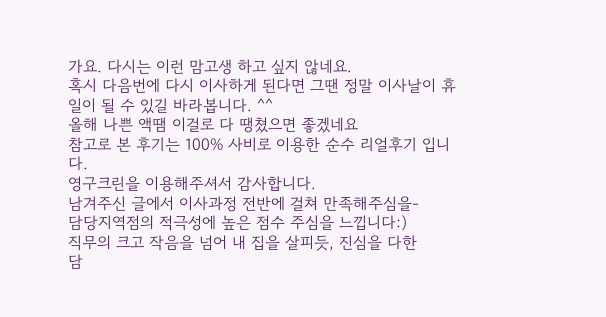가요. 다시는 이런 맘고생 하고 싶지 않네요.
혹시 다음번에 다시 이사하게 된다면 그땐 정말 이사날이 휴일이 될 수 있길 바라봅니다. ^^
올해 나쁜 액땜 이걸로 다 땡쳤으면 좋겠네요
참고로 본 후기는 100% 사비로 이용한 순수 리얼후기 입니다.
영구크린을 이용해주셔서 감사합니다.
남겨주신 글에서 이사과정 전반에 걸쳐 만족해주심을-
담당지역점의 적극성에 높은 점수 주심을 느낍니다:)
직무의 크고 작음을 넘어 내 집을 살피듯, 진심을 다한
담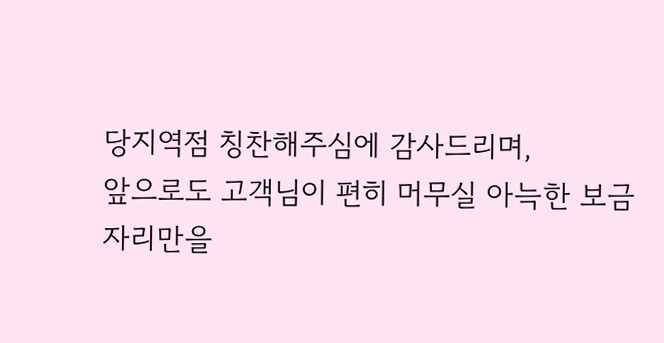당지역점 칭찬해주심에 감사드리며,
앞으로도 고객님이 편히 머무실 아늑한 보금자리만을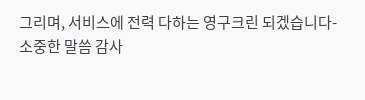그리며, 서비스에 전력 다하는 영구크린 되겠습니다-
소중한 말씀 감사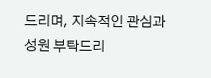드리며, 지속적인 관심과 성원 부탁드리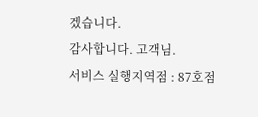겠습니다.
감사합니다. 고객님.
서비스 실행지역점 : 87호점